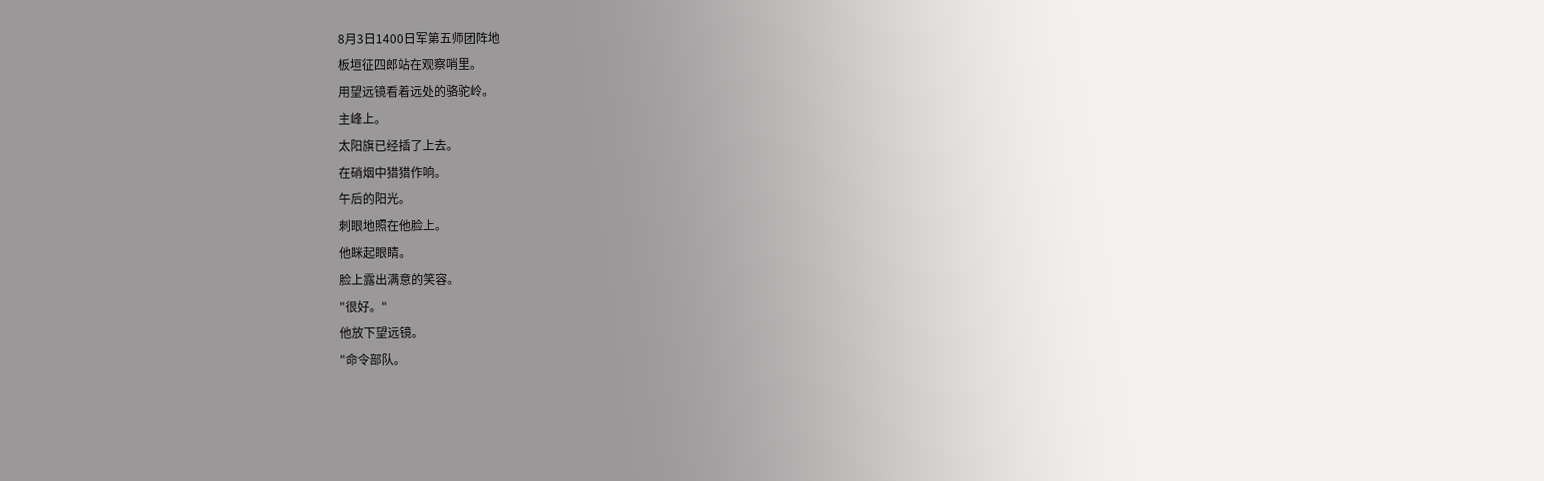8月3日1400日军第五师团阵地
板垣征四郎站在观察哨里。
用望远镜看着远处的骆驼岭。
主峰上。
太阳旗已经插了上去。
在硝烟中猎猎作响。
午后的阳光。
刺眼地照在他脸上。
他眯起眼睛。
脸上露出满意的笑容。
"很好。"
他放下望远镜。
"命令部队。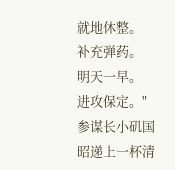就地休整。
补充弹药。
明天一早。
进攻保定。"
参谋长小矶国昭递上一杯清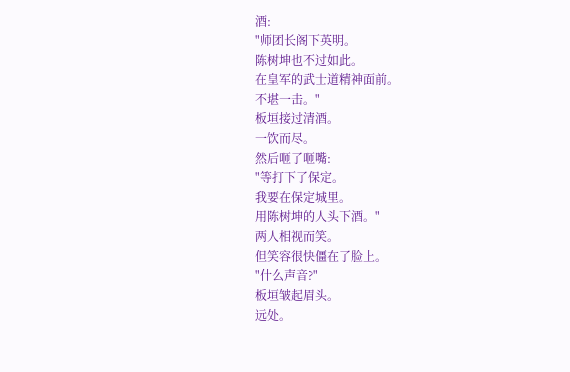酒:
"师团长阁下英明。
陈树坤也不过如此。
在皇军的武士道精神面前。
不堪一击。"
板垣接过清酒。
一饮而尽。
然后咂了咂嘴:
"等打下了保定。
我要在保定城里。
用陈树坤的人头下酒。"
两人相视而笑。
但笑容很快僵在了脸上。
"什么声音?"
板垣皱起眉头。
远处。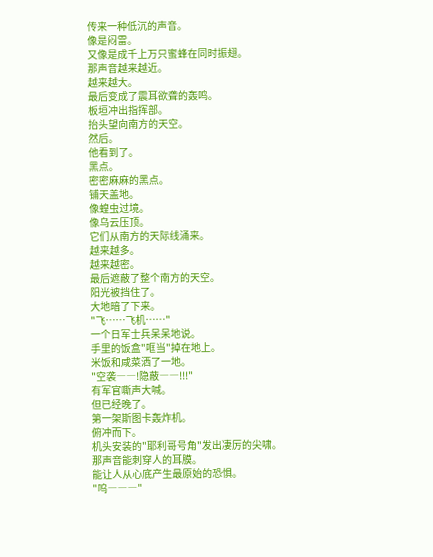传来一种低沉的声音。
像是闷雷。
又像是成千上万只蜜蜂在同时振翅。
那声音越来越近。
越来越大。
最后变成了震耳欲聋的轰鸣。
板垣冲出指挥部。
抬头望向南方的天空。
然后。
他看到了。
黑点。
密密麻麻的黑点。
铺天盖地。
像蝗虫过境。
像乌云压顶。
它们从南方的天际线涌来。
越来越多。
越来越密。
最后遮蔽了整个南方的天空。
阳光被挡住了。
大地暗了下来。
"飞……飞机……"
一个日军士兵呆呆地说。
手里的饭盒"哐当"掉在地上。
米饭和咸菜洒了一地。
"空袭――!隐蔽――!!!"
有军官嘶声大喊。
但已经晚了。
第一架斯图卡轰炸机。
俯冲而下。
机头安装的"耶利哥号角"发出凄厉的尖啸。
那声音能刺穿人的耳膜。
能让人从心底产生最原始的恐惧。
"呜―――"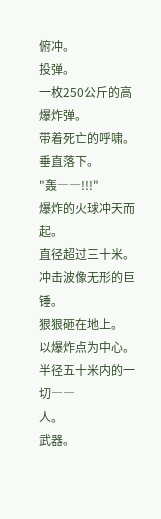俯冲。
投弹。
一枚250公斤的高爆炸弹。
带着死亡的呼啸。
垂直落下。
"轰――!!!"
爆炸的火球冲天而起。
直径超过三十米。
冲击波像无形的巨锤。
狠狠砸在地上。
以爆炸点为中心。
半径五十米内的一切――
人。
武器。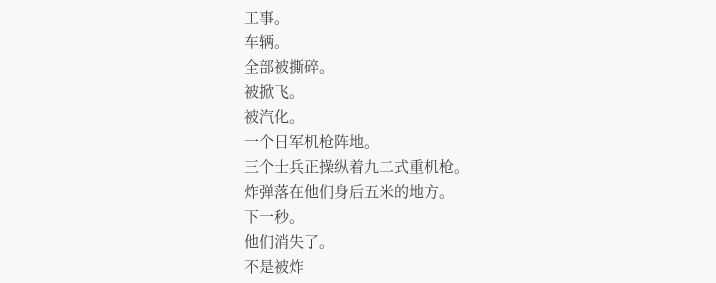工事。
车辆。
全部被撕碎。
被掀飞。
被汽化。
一个日军机枪阵地。
三个士兵正操纵着九二式重机枪。
炸弹落在他们身后五米的地方。
下一秒。
他们消失了。
不是被炸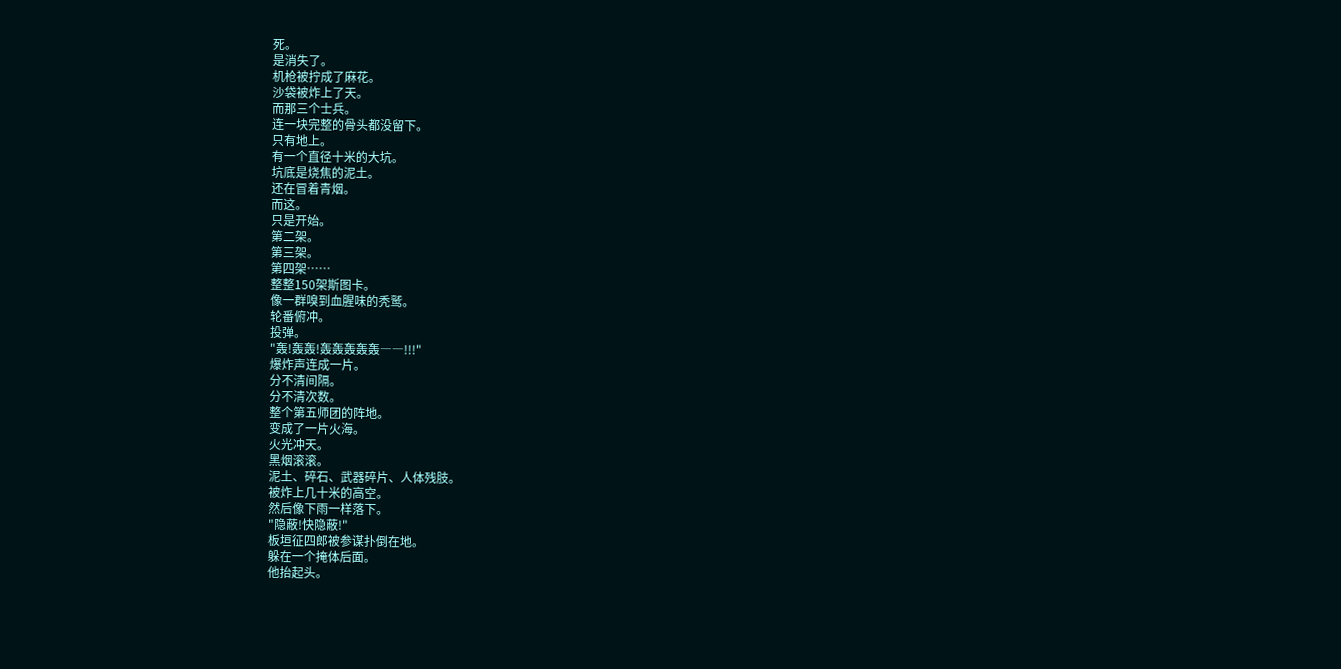死。
是消失了。
机枪被拧成了麻花。
沙袋被炸上了天。
而那三个士兵。
连一块完整的骨头都没留下。
只有地上。
有一个直径十米的大坑。
坑底是烧焦的泥土。
还在冒着青烟。
而这。
只是开始。
第二架。
第三架。
第四架……
整整150架斯图卡。
像一群嗅到血腥味的秃鹫。
轮番俯冲。
投弹。
"轰!轰轰!轰轰轰轰轰――!!!"
爆炸声连成一片。
分不清间隔。
分不清次数。
整个第五师团的阵地。
变成了一片火海。
火光冲天。
黑烟滚滚。
泥土、碎石、武器碎片、人体残肢。
被炸上几十米的高空。
然后像下雨一样落下。
"隐蔽!快隐蔽!"
板垣征四郎被参谋扑倒在地。
躲在一个掩体后面。
他抬起头。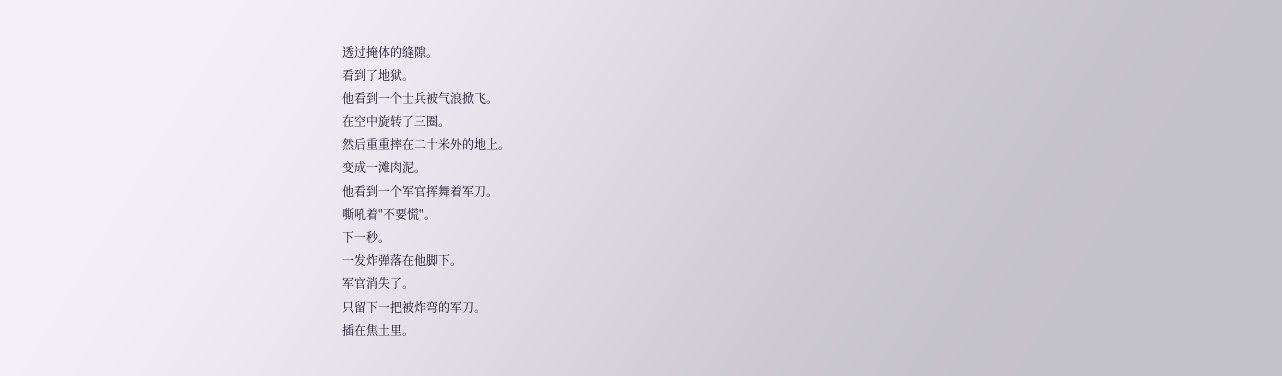透过掩体的缝隙。
看到了地狱。
他看到一个士兵被气浪掀飞。
在空中旋转了三圈。
然后重重摔在二十米外的地上。
变成一滩肉泥。
他看到一个军官挥舞着军刀。
嘶吼着"不要慌"。
下一秒。
一发炸弹落在他脚下。
军官消失了。
只留下一把被炸弯的军刀。
插在焦土里。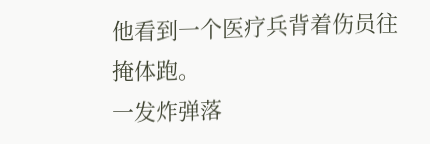他看到一个医疗兵背着伤员往掩体跑。
一发炸弹落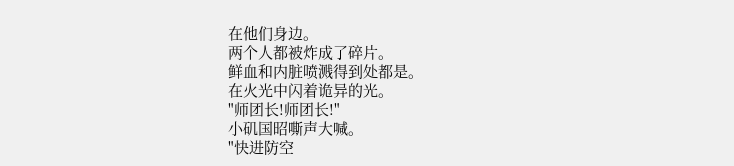在他们身边。
两个人都被炸成了碎片。
鲜血和内脏喷溅得到处都是。
在火光中闪着诡异的光。
"师团长!师团长!"
小矶国昭嘶声大喊。
"快进防空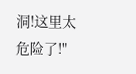洞!这里太危险了!"